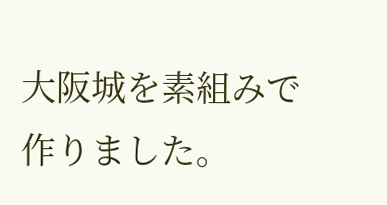大阪城を素組みで作りました。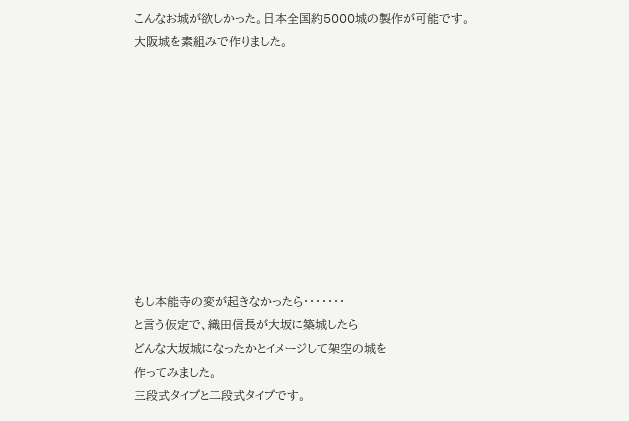こんなお城が欲しかった。日本全国約5000城の製作が可能です。
大阪城を素組みで作りました。










もし本能寺の変が起きなかったら・・・・・・・
と言う仮定で、織田信長が大坂に築城したら
どんな大坂城になったかとイメージして架空の城を
作ってみました。
三段式タイプと二段式タイプです。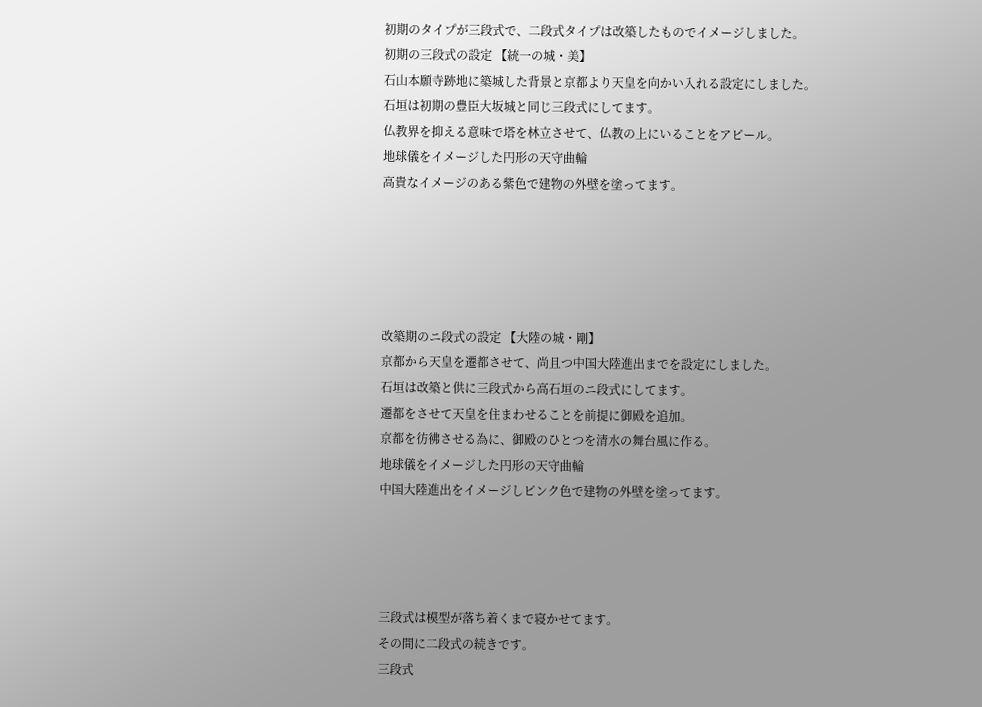初期のタイプが三段式で、二段式タイプは改築したものでイメージしました。
初期の三段式の設定 【統一の城・美】
石山本願寺跡地に築城した背景と京都より天皇を向かい入れる設定にしました。
石垣は初期の豊臣大坂城と同じ三段式にしてます。
仏教界を抑える意味で塔を林立させて、仏教の上にいることをアピール。
地球儀をイメージした円形の天守曲輪
高貴なイメージのある紫色で建物の外壁を塗ってます。





改築期のニ段式の設定 【大陸の城・剛】
京都から天皇を遷都させて、尚且つ中国大陸進出までを設定にしました。
石垣は改築と供に三段式から高石垣のニ段式にしてます。
遷都をさせて天皇を住まわせることを前提に御殿を追加。
京都を彷彿させる為に、御殿のひとつを清水の舞台風に作る。
地球儀をイメージした円形の天守曲輪
中国大陸進出をイメージしピンク色で建物の外壁を塗ってます。




三段式は模型が落ち着くまで寝かせてます。
その間に二段式の続きです。
三段式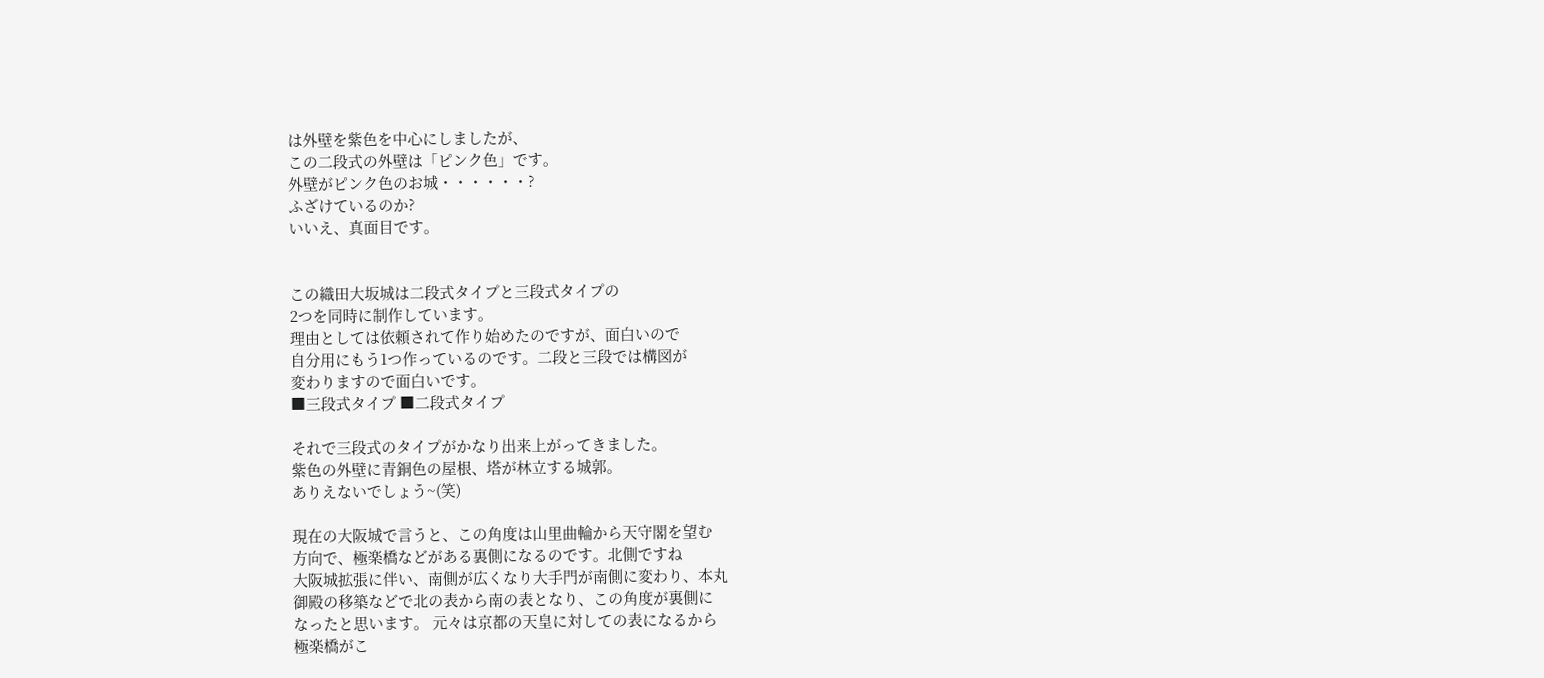は外壁を紫色を中心にしましたが、
この二段式の外壁は「ピンク色」です。
外壁がピンク色のお城・・・・・・?
ふざけているのか?
いいえ、真面目です。


この織田大坂城は二段式タイプと三段式タイプの
2つを同時に制作しています。
理由としては依頼されて作り始めたのですが、面白いので
自分用にもう1つ作っているのです。二段と三段では構図が
変わりますので面白いです。
■三段式タイプ ■二段式タイプ

それで三段式のタイプがかなり出来上がってきました。
紫色の外壁に青銅色の屋根、塔が林立する城郭。
ありえないでしょう~(笑)

現在の大阪城で言うと、この角度は山里曲輪から天守閣を望む
方向で、極楽橋などがある裏側になるのです。北側ですね
大阪城拡張に伴い、南側が広くなり大手門が南側に変わり、本丸
御殿の移築などで北の表から南の表となり、この角度が裏側に
なったと思います。 元々は京都の天皇に対しての表になるから
極楽橋がこ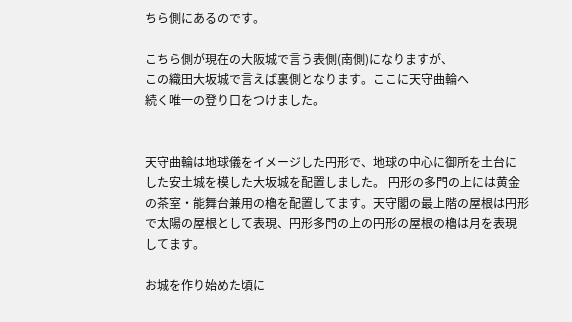ちら側にあるのです。

こちら側が現在の大阪城で言う表側(南側)になりますが、
この織田大坂城で言えば裏側となります。ここに天守曲輪へ
続く唯一の登り口をつけました。


天守曲輪は地球儀をイメージした円形で、地球の中心に御所を土台に
した安土城を模した大坂城を配置しました。 円形の多門の上には黄金
の茶室・能舞台兼用の櫓を配置してます。天守閣の最上階の屋根は円形
で太陽の屋根として表現、円形多門の上の円形の屋根の櫓は月を表現
してます。

お城を作り始めた頃に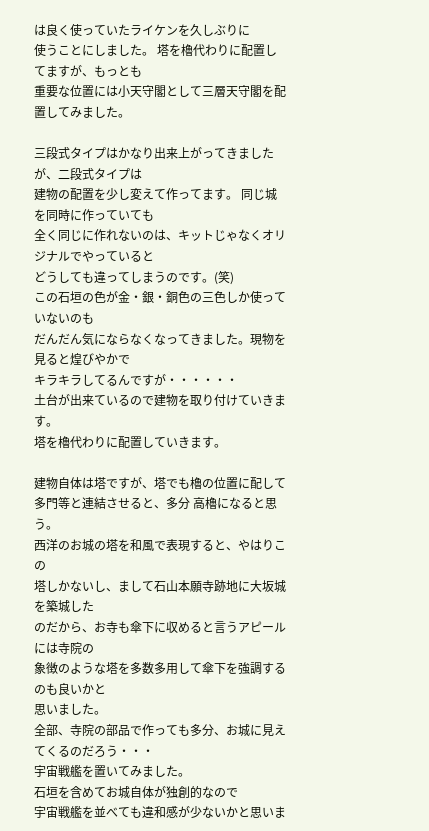は良く使っていたライケンを久しぶりに
使うことにしました。 塔を櫓代わりに配置してますが、もっとも
重要な位置には小天守閣として三層天守閣を配置してみました。

三段式タイプはかなり出来上がってきましたが、二段式タイプは
建物の配置を少し変えて作ってます。 同じ城を同時に作っていても
全く同じに作れないのは、キットじゃなくオリジナルでやっていると
どうしても違ってしまうのです。(笑)
この石垣の色が金・銀・銅色の三色しか使っていないのも
だんだん気にならなくなってきました。現物を見ると煌びやかで
キラキラしてるんですが・・・・・・
土台が出来ているので建物を取り付けていきます。
塔を櫓代わりに配置していきます。

建物自体は塔ですが、塔でも櫓の位置に配して
多門等と連結させると、多分 高櫓になると思う。
西洋のお城の塔を和風で表現すると、やはりこの
塔しかないし、まして石山本願寺跡地に大坂城を築城した
のだから、お寺も傘下に収めると言うアピールには寺院の
象徴のような塔を多数多用して傘下を強調するのも良いかと
思いました。
全部、寺院の部品で作っても多分、お城に見えてくるのだろう・・・
宇宙戦艦を置いてみました。
石垣を含めてお城自体が独創的なので
宇宙戦艦を並べても違和感が少ないかと思いま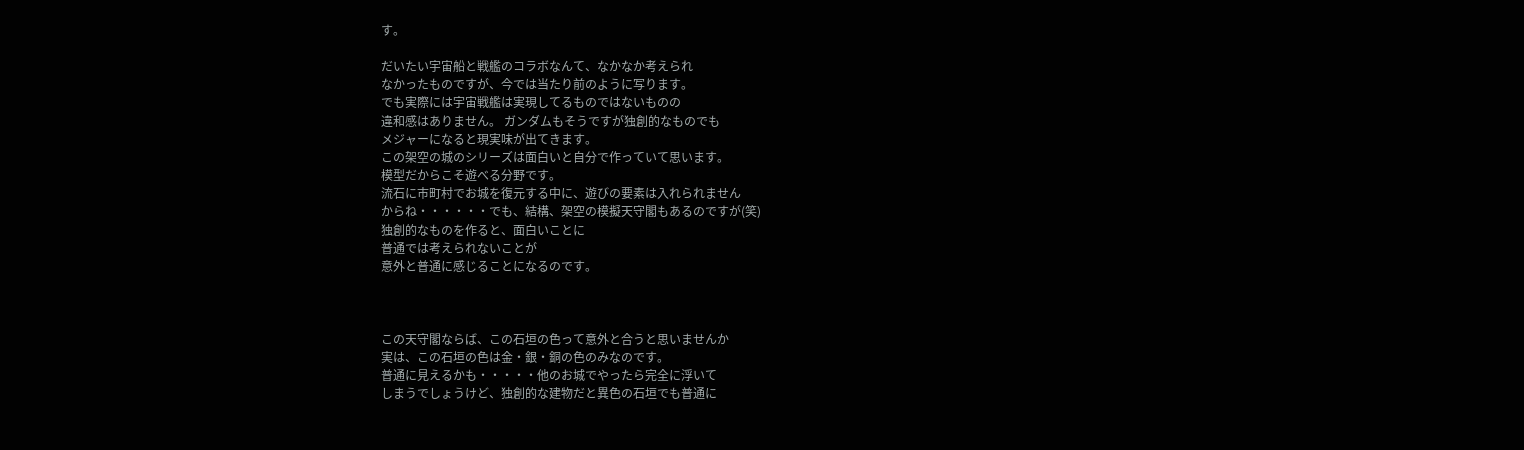す。

だいたい宇宙船と戦艦のコラボなんて、なかなか考えられ
なかったものですが、今では当たり前のように写ります。
でも実際には宇宙戦艦は実現してるものではないものの
違和感はありません。 ガンダムもそうですが独創的なものでも
メジャーになると現実味が出てきます。
この架空の城のシリーズは面白いと自分で作っていて思います。
模型だからこそ遊べる分野です。
流石に市町村でお城を復元する中に、遊びの要素は入れられません
からね・・・・・・でも、結構、架空の模擬天守閣もあるのですが(笑)
独創的なものを作ると、面白いことに
普通では考えられないことが
意外と普通に感じることになるのです。



この天守閣ならば、この石垣の色って意外と合うと思いませんか
実は、この石垣の色は金・銀・銅の色のみなのです。
普通に見えるかも・・・・・他のお城でやったら完全に浮いて
しまうでしょうけど、独創的な建物だと異色の石垣でも普通に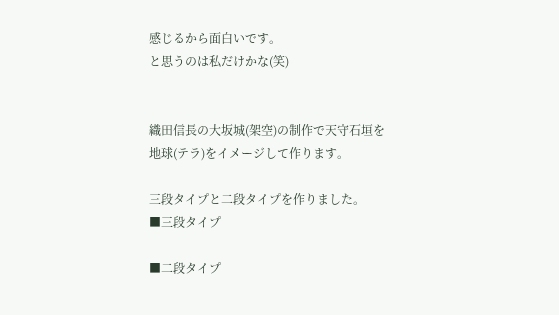感じるから面白いです。
と思うのは私だけかな(笑)


織田信長の大坂城(架空)の制作で天守石垣を
地球(テラ)をイメージして作ります。

三段タイプと二段タイプを作りました。
■三段タイプ

■二段タイプ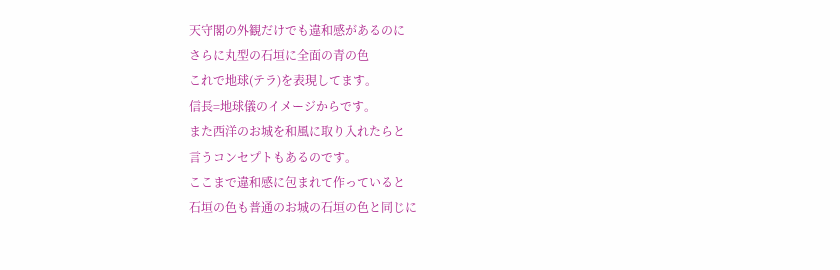天守閣の外観だけでも違和感があるのに
さらに丸型の石垣に全面の青の色
これで地球(テラ)を表現してます。
信長=地球儀のイメージからです。
また西洋のお城を和風に取り入れたらと
言うコンセプトもあるのです。
ここまで違和感に包まれて作っていると
石垣の色も普通のお城の石垣の色と同じに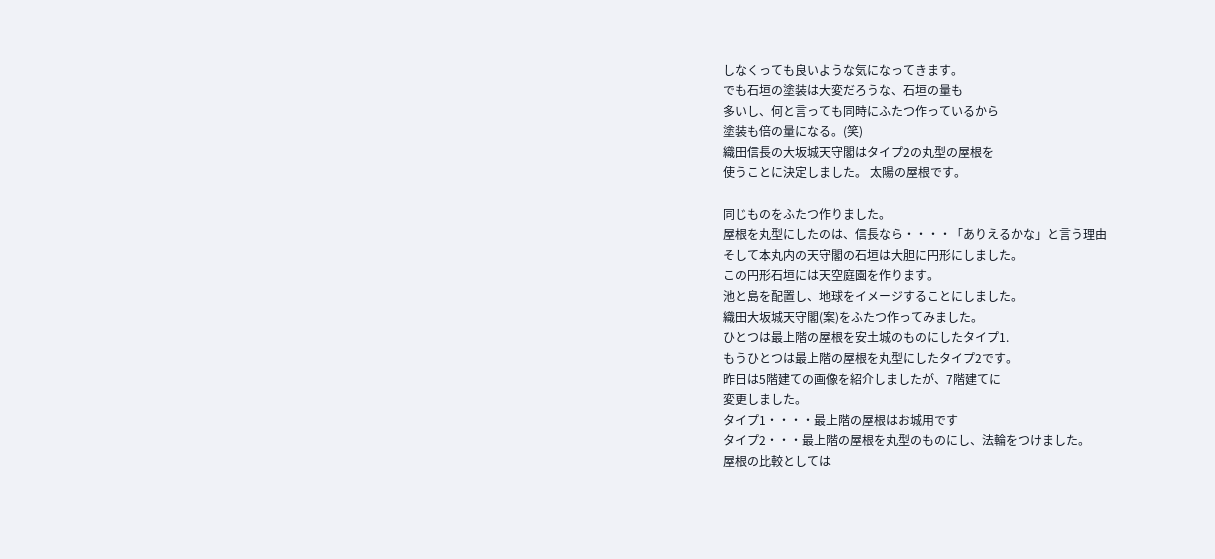しなくっても良いような気になってきます。
でも石垣の塗装は大変だろうな、石垣の量も
多いし、何と言っても同時にふたつ作っているから
塗装も倍の量になる。(笑)
織田信長の大坂城天守閣はタイプ2の丸型の屋根を
使うことに決定しました。 太陽の屋根です。

同じものをふたつ作りました。
屋根を丸型にしたのは、信長なら・・・・「ありえるかな」と言う理由
そして本丸内の天守閣の石垣は大胆に円形にしました。
この円形石垣には天空庭園を作ります。
池と島を配置し、地球をイメージすることにしました。
織田大坂城天守閣(案)をふたつ作ってみました。
ひとつは最上階の屋根を安土城のものにしたタイプ1.
もうひとつは最上階の屋根を丸型にしたタイプ2です。
昨日は5階建ての画像を紹介しましたが、7階建てに
変更しました。
タイプ1・・・・最上階の屋根はお城用です
タイプ2・・・最上階の屋根を丸型のものにし、法輪をつけました。
屋根の比較としては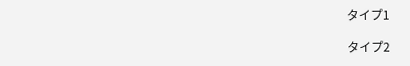タイプ1

タイプ2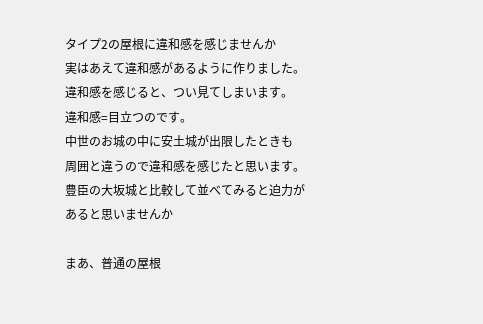タイプ2の屋根に違和感を感じませんか
実はあえて違和感があるように作りました。
違和感を感じると、つい見てしまいます。
違和感=目立つのです。
中世のお城の中に安土城が出限したときも
周囲と違うので違和感を感じたと思います。
豊臣の大坂城と比較して並べてみると迫力が
あると思いませんか

まあ、普通の屋根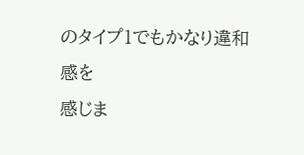のタイプ1でもかなり違和感を
感じま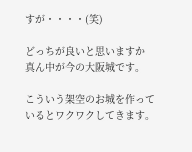すが・・・・(笑)

どっちが良いと思いますか
真ん中が今の大阪城です。

こういう架空のお城を作っているとワクワクしてきます。